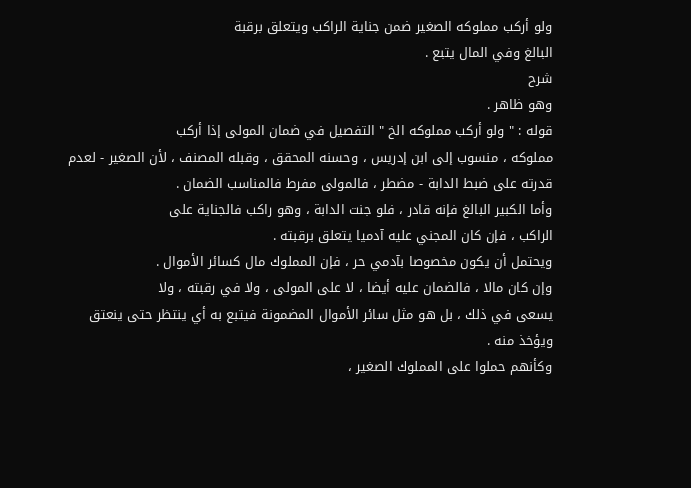ولو أركب مملوكه الصغير ضمن جناية الراكب ويتعلق برقبة
البالغ وفي المال يتبع .
شرح
وهو ظاهر .
قوله : " ولو أركب مملوكه الخ " التفصيل في ضمان المولى إذا أركب
مملوكه ، منسوب إلى ابن إدريس ، وحسنه المحقق ، وقبله المصنف ، لأن الصغير - لعدم
قدرته على ضبط الدابة - مضطر ، فالمولى مفرط فالمناسب الضمان .
وأما الكبير البالغ فإنه قادر ، فلو جنت الدابة ، وهو راكب فالجناية على
الراكب ، فإن كان المجني عليه آدميا يتعلق برقبته .
ويحتمل أن يكون مخصوصا بآدمي حر ، فإن المملوك مال كسائر الأموال .
وإن كان مالا ، فالضمان عليه أيضا ، لا على المولى ، ولا في رقبته ، ولا
يسعى في ذلك ، بل هو مثل سائر الأموال المضمونة فيتبع به أي ينتظر حتى ينعتق
ويؤخذ منه .
وكأنهم حملوا على المملوك الصغير ،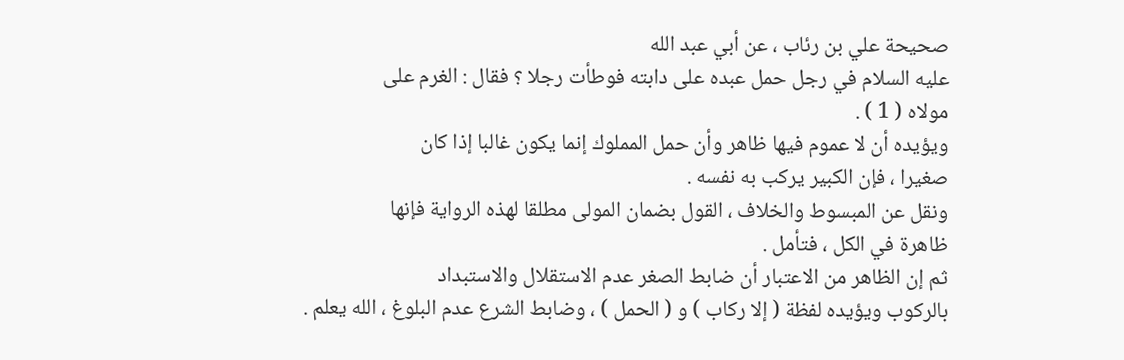صحيحة علي بن رئاب ، عن أبي عبد الله
عليه السلام في رجل حمل عبده على دابته فوطأت رجلا ؟ فقال : الغرم على
مولاه ( 1 ) .
ويؤيده أن لا عموم فيها ظاهر وأن حمل المملوك إنما يكون غالبا إذا كان
صغيرا ، فإن الكبير يركب به نفسه .
ونقل عن المبسوط والخلاف ، القول بضمان المولى مطلقا لهذه الرواية فإنها
ظاهرة في الكل ، فتأمل .
ثم إن الظاهر من الاعتبار أن ضابط الصغر عدم الاستقلال والاستبداد
بالركوب ويؤيده لفظة ( إلا ركاب ) و ( الحمل ) ، وضابط الشرع عدم البلوغ ، الله يعلم .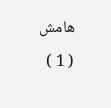هامش
( 1 )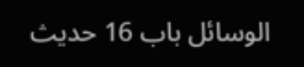الوسائل باب 16 حديث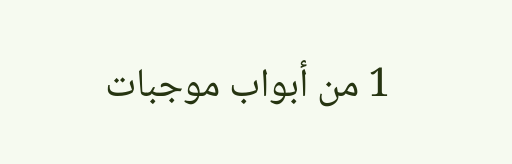1 من أبواب موجبات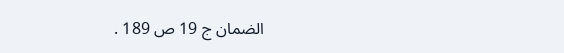الضمان ج 19 ص 189 .